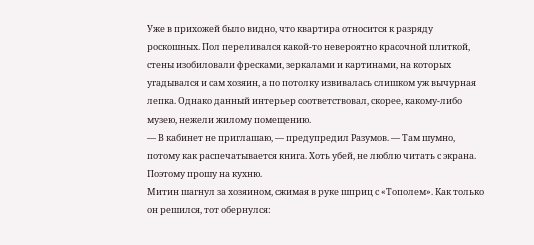Уже в прихожей было видно, что квартира относится к разряду роскошных. Пол переливался какой-то невероятно красочной плиткой, стены изобиловали фресками, зеркалами и картинами, на которых угадывался и сам хозяин, а по потолку извивалась слишком уж вычурная лепка. Однако данный интерьер соответствовал, скорее, какому-либо музею, нежели жилому помещению.
— В кабинет не приглашаю, — предупредил Разумов. — Там шумно, потому как распечатывается книга. Хоть убей, не люблю читать с экрана. Поэтому прошу на кухню.
Митин шагнул за хозяином, сжимая в руке шприц с «Тополем». Как только он решился, тот обернулся: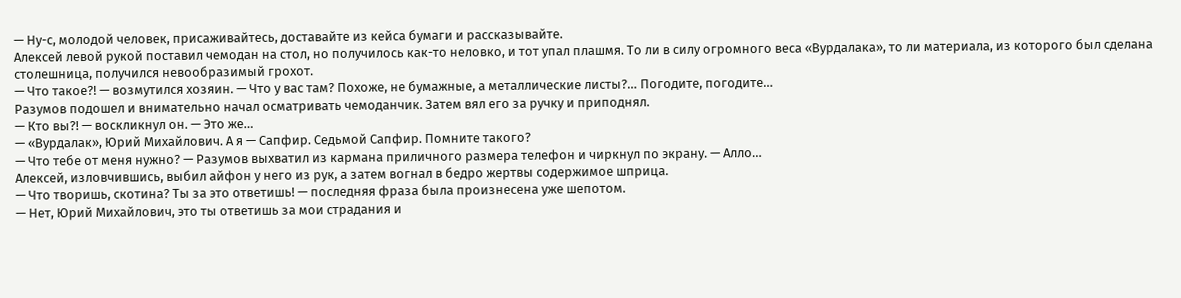— Ну-с, молодой человек, присаживайтесь, доставайте из кейса бумаги и рассказывайте.
Алексей левой рукой поставил чемодан на стол, но получилось как-то неловко, и тот упал плашмя. То ли в силу огромного веса «Вурдалака», то ли материала, из которого был сделана столешница, получился невообразимый грохот.
— Что такое?! — возмутился хозяин. — Что у вас там? Похоже, не бумажные, а металлические листы?… Погодите, погодите…
Разумов подошел и внимательно начал осматривать чемоданчик. Затем вял его за ручку и приподнял.
— Кто вы?! — воскликнул он. — Это же…
— «Вурдалак», Юрий Михайлович. А я — Сапфир. Седьмой Сапфир. Помните такого?
— Что тебе от меня нужно? — Разумов выхватил из кармана приличного размера телефон и чиркнул по экрану. — Алло…
Алексей, изловчившись, выбил айфон у него из рук, а затем вогнал в бедро жертвы содержимое шприца.
— Что творишь, скотина? Ты за это ответишь! — последняя фраза была произнесена уже шепотом.
— Нет, Юрий Михайлович, это ты ответишь за мои страдания и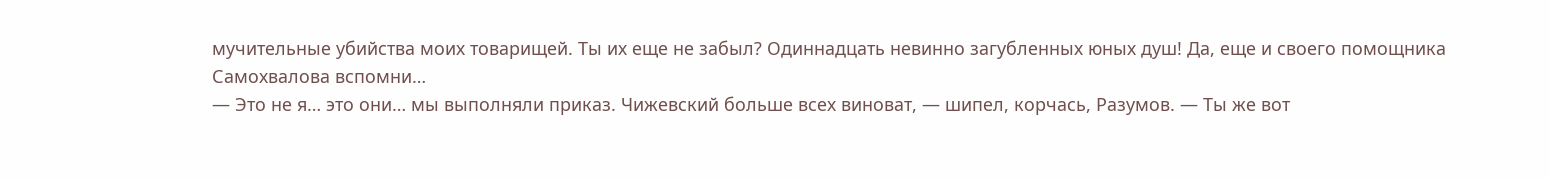мучительные убийства моих товарищей. Ты их еще не забыл? Одиннадцать невинно загубленных юных душ! Да, еще и своего помощника Самохвалова вспомни…
— Это не я… это они… мы выполняли приказ. Чижевский больше всех виноват, — шипел, корчась, Разумов. — Ты же вот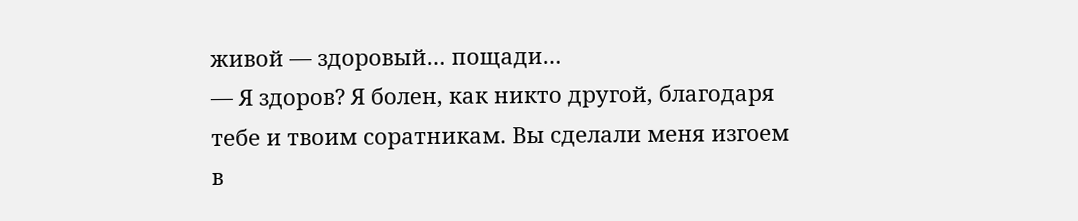живой — здоровый… пощади…
— Я здоров? Я болен, как никто другой, благодаря тебе и твоим соратникам. Вы сделали меня изгоем в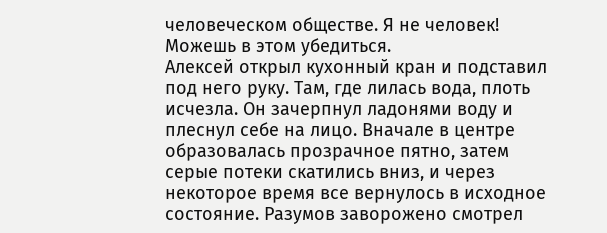человеческом обществе. Я не человек! Можешь в этом убедиться.
Алексей открыл кухонный кран и подставил под него руку. Там, где лилась вода, плоть исчезла. Он зачерпнул ладонями воду и плеснул себе на лицо. Вначале в центре образовалась прозрачное пятно, затем серые потеки скатились вниз, и через некоторое время все вернулось в исходное состояние. Разумов заворожено смотрел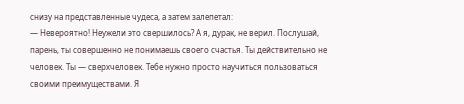снизу на представленные чудеса, а затем залепетал:
— Невероятно! Неужели это свершилось? А я, дурак, не верил. Послушай, парень, ты совершенно не понимаешь своего счастья. Ты действительно не человек. Ты — сверхчеловек. Тебе нужно просто научиться пользоваться своими преимуществами. Я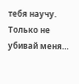тебя научу. Только не убивай меня…